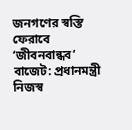জনগণের স্বস্তি ফেরাবে ‘জীবনবান্ধব’ বাজেট: প্রধানমন্ত্রী
নিজস্ব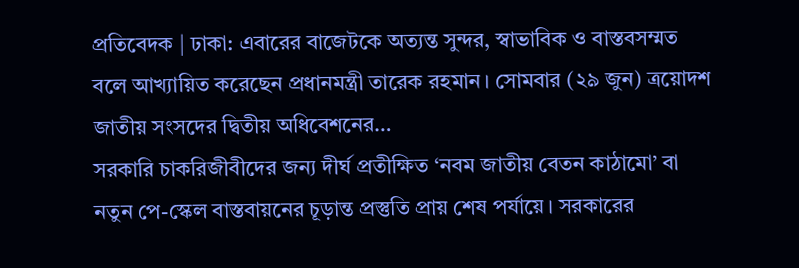প্রতিবেদক | ঢাকা: এবারের বাজেটকে অত্যন্ত সুন্দর, স্বাভাবিক ও বাস্তবসম্মত বলে আখ্যায়িত করেছেন প্রধানমন্ত্রী তারেক রহমান। সোমবার (২৯ জুন) ত্রয়োদশ জাতীয় সংসদের দ্বিতীয় অধিবেশনের…
সরকারি চাকরিজীবীদের জন্য দীর্ঘ প্রতীক্ষিত ‘নবম জাতীয় বেতন কাঠামো’ বা নতুন পে-স্কেল বাস্তবায়নের চূড়ান্ত প্রস্তুতি প্রায় শেষ পর্যায়ে। সরকারের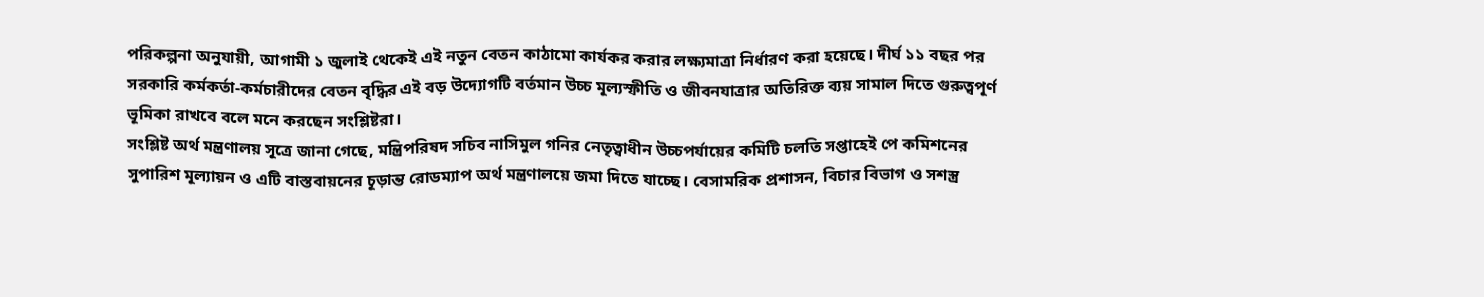পরিকল্পনা অনুযায়ী, আগামী ১ জুলাই থেকেই এই নতুন বেতন কাঠামো কার্যকর করার লক্ষ্যমাত্রা নির্ধারণ করা হয়েছে। দীর্ঘ ১১ বছর পর সরকারি কর্মকর্তা-কর্মচারীদের বেতন বৃদ্ধির এই বড় উদ্যোগটি বর্তমান উচ্চ মূল্যস্ফীতি ও জীবনযাত্রার অতিরিক্ত ব্যয় সামাল দিতে গুরুত্বপূর্ণ ভূমিকা রাখবে বলে মনে করছেন সংশ্লিষ্টরা।
সংশ্লিষ্ট অর্থ মন্ত্রণালয় সূত্রে জানা গেছে, মন্ত্রিপরিষদ সচিব নাসিমুল গনির নেতৃত্বাধীন উচ্চপর্যায়ের কমিটি চলতি সপ্তাহেই পে কমিশনের সুপারিশ মূল্যায়ন ও এটি বাস্তবায়নের চূড়ান্ত রোডম্যাপ অর্থ মন্ত্রণালয়ে জমা দিতে যাচ্ছে। বেসামরিক প্রশাসন, বিচার বিভাগ ও সশস্ত্র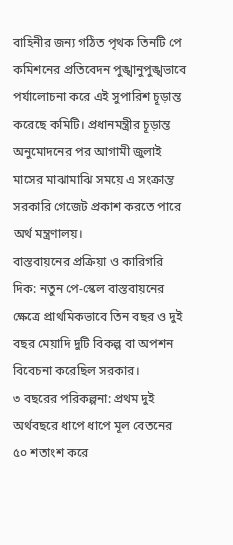বাহিনীর জন্য গঠিত পৃথক তিনটি পে কমিশনের প্রতিবেদন পুঙ্খানুপুঙ্খভাবে পর্যালোচনা করে এই সুপারিশ চূড়ান্ত করেছে কমিটি। প্রধানমন্ত্রীর চূড়ান্ত অনুমোদনের পর আগামী জুলাই মাসের মাঝামাঝি সময়ে এ সংক্রান্ত সরকারি গেজেট প্রকাশ করতে পারে অর্থ মন্ত্রণালয়।
বাস্তবায়নের প্রক্রিয়া ও কারিগরি দিক: নতুন পে-স্কেল বাস্তবায়নের ক্ষেত্রে প্রাথমিকভাবে তিন বছর ও দুই বছর মেয়াদি দুটি বিকল্প বা অপশন বিবেচনা করেছিল সরকার।
৩ বছরের পরিকল্পনা: প্রথম দুই অর্থবছরে ধাপে ধাপে মূল বেতনের ৫০ শতাংশ করে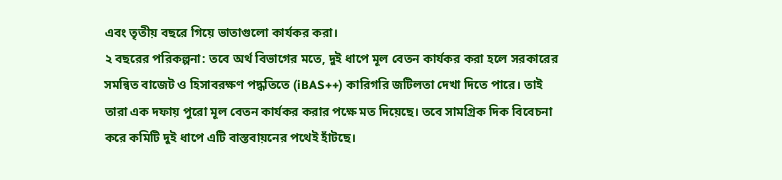এবং তৃতীয় বছরে গিয়ে ভাতাগুলো কার্যকর করা।
২ বছরের পরিকল্পনা: তবে অর্থ বিভাগের মতে, দুই ধাপে মূল বেতন কার্যকর করা হলে সরকারের সমন্বিত বাজেট ও হিসাবরক্ষণ পদ্ধতিতে (iBAS++) কারিগরি জটিলতা দেখা দিতে পারে। তাই তারা এক দফায় পুরো মূল বেতন কার্যকর করার পক্ষে মত দিয়েছে। তবে সামগ্রিক দিক বিবেচনা করে কমিটি দুই ধাপে এটি বাস্তবায়নের পথেই হাঁটছে।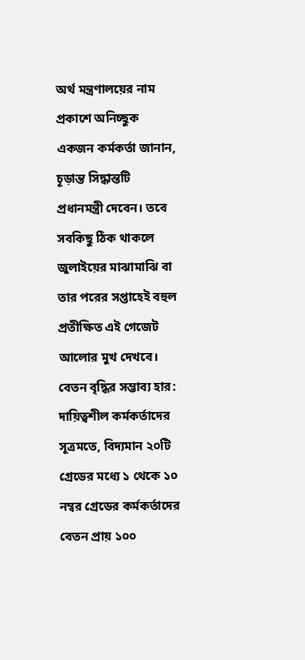অর্থ মন্ত্রণালয়ের নাম প্রকাশে অনিচ্ছুক একজন কর্মকর্তা জানান, চূড়ান্ত সিদ্ধান্তটি প্রধানমন্ত্রী দেবেন। তবে সবকিছু ঠিক থাকলে জুলাইয়ের মাঝামাঝি বা তার পরের সপ্তাহেই বহুল প্রতীক্ষিত এই গেজেট আলোর মুখ দেখবে।
বেতন বৃদ্ধির সম্ভাব্য হার: দায়িত্বশীল কর্মকর্তাদের সূত্রমতে, বিদ্যমান ২০টি গ্রেডের মধ্যে ১ থেকে ১০ নম্বর গ্রেডের কর্মকর্তাদের বেতন প্রায় ১০০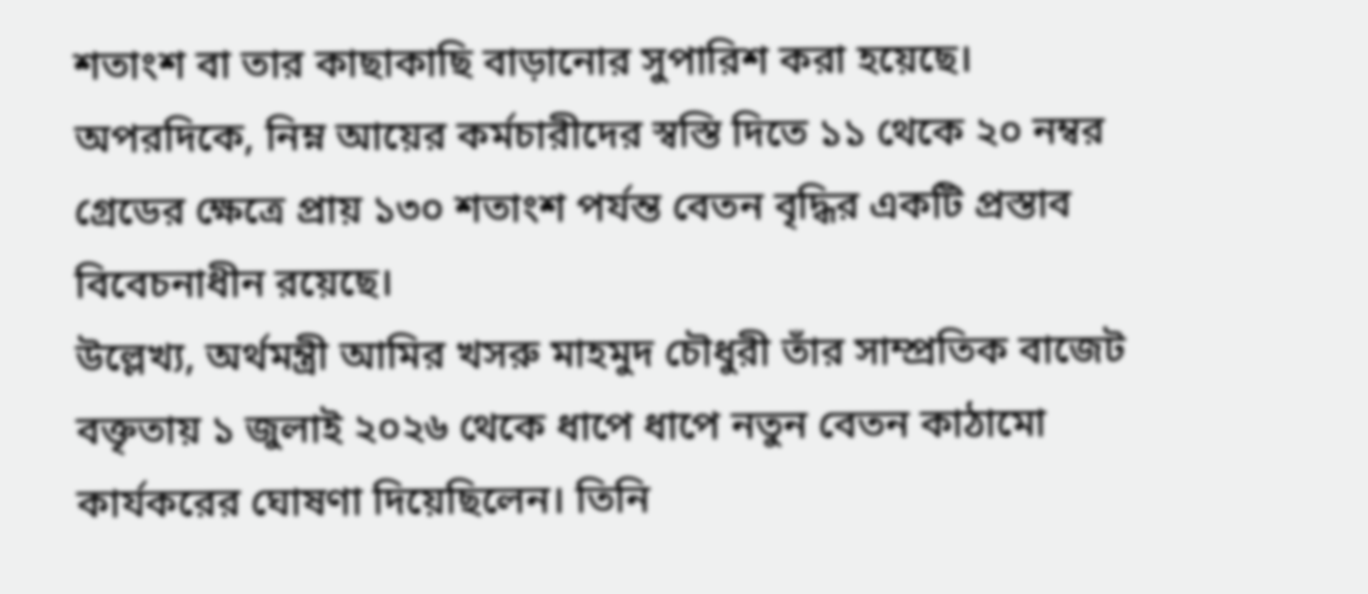শতাংশ বা তার কাছাকাছি বাড়ানোর সুপারিশ করা হয়েছে। অপরদিকে, নিম্ন আয়ের কর্মচারীদের স্বস্তি দিতে ১১ থেকে ২০ নম্বর গ্রেডের ক্ষেত্রে প্রায় ১৩০ শতাংশ পর্যন্ত বেতন বৃদ্ধির একটি প্রস্তাব বিবেচনাধীন রয়েছে।
উল্লেখ্য, অর্থমন্ত্রী আমির খসরু মাহমুদ চৌধুরী তাঁর সাম্প্রতিক বাজেট বক্তৃতায় ১ জুলাই ২০২৬ থেকে ধাপে ধাপে নতুন বেতন কাঠামো কার্যকরের ঘোষণা দিয়েছিলেন। তিনি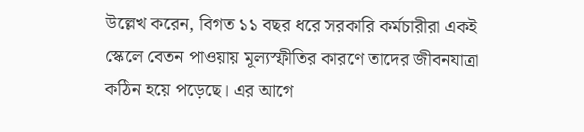উল্লেখ করেন, বিগত ১১ বছর ধরে সরকারি কর্মচারীরা একই স্কেলে বেতন পাওয়ায় মূল্যস্ফীতির কারণে তাদের জীবনযাত্রা কঠিন হয়ে পড়েছে। এর আগে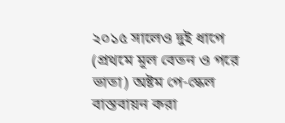২০১৫ সালেও দুই ধাপে (প্রথমে মূল বেতন ও পরে ভাতা) অষ্টম পে-স্কেল বাস্তবায়ন করা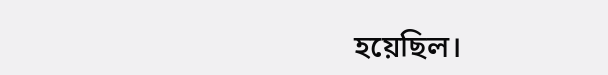হয়েছিল।